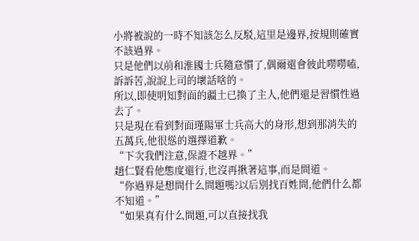小將被說的一時不知該怎么反駁,這里是邊界,按規則確實不該過界。
只是他們以前和淮國士兵隨意慣了,偶爾還會彼此嘮嘮嗑,訴訴苦,說說上司的壞話啥的。
所以,即使明知對面的疆土已換了主人,他們還是習慣性過去了。
只是現在看到對面瑾陽軍士兵高大的身形,想到那消失的五萬兵,他很慫的選擇道歉。
“下次我們注意,保證不越界。”
趙仁賢看他態度還行,也沒再揪著這事,而是問道。
“你過界是想問什么問題嗎?以后別找百姓問,他們什么都不知道。”
“如果真有什么問題,可以直接找我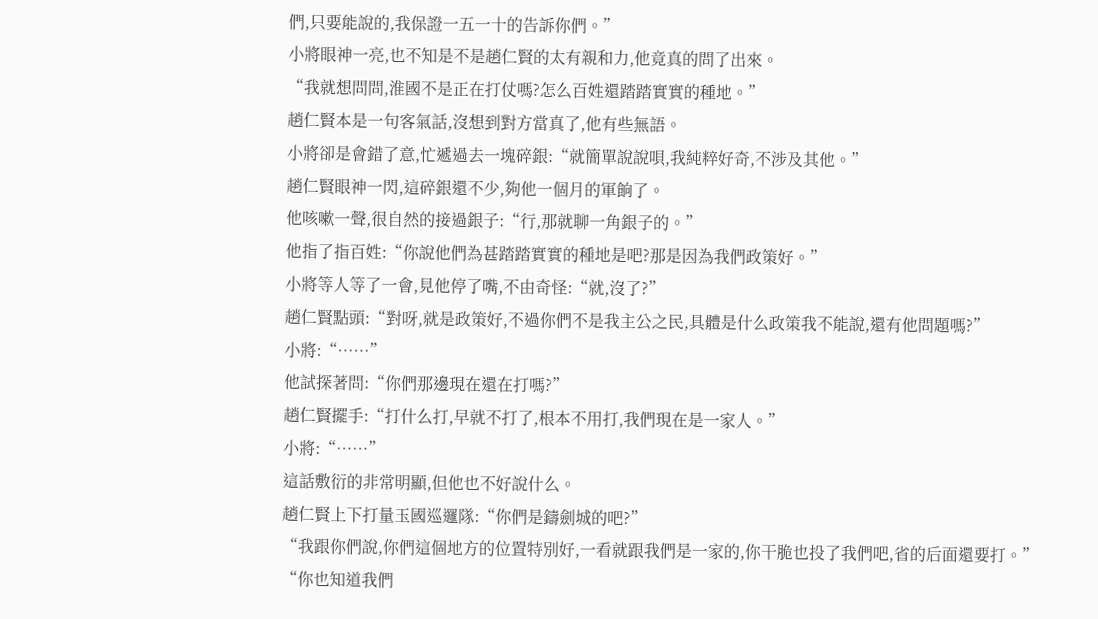們,只要能說的,我保證一五一十的告訴你們。”
小將眼神一亮,也不知是不是趙仁賢的太有親和力,他竟真的問了出來。
“我就想問問,淮國不是正在打仗嗎?怎么百姓還踏踏實實的種地。”
趙仁賢本是一句客氣話,沒想到對方當真了,他有些無語。
小將卻是會錯了意,忙遞過去一塊碎銀:“就簡單說說唄,我純粹好奇,不涉及其他。”
趙仁賢眼神一閃,這碎銀還不少,夠他一個月的軍餉了。
他咳嗽一聲,很自然的接過銀子:“行,那就聊一角銀子的。”
他指了指百姓:“你說他們為甚踏踏實實的種地是吧?那是因為我們政策好。”
小將等人等了一會,見他停了嘴,不由奇怪:“就,沒了?”
趙仁賢點頭:“對呀,就是政策好,不過你們不是我主公之民,具體是什么政策我不能說,還有他問題嗎?”
小將:“……”
他試探著問:“你們那邊現在還在打嗎?”
趙仁賢擺手:“打什么打,早就不打了,根本不用打,我們現在是一家人。”
小將:“……”
這話敷衍的非常明顯,但他也不好說什么。
趙仁賢上下打量玉國巡邏隊:“你們是鑄劍城的吧?”
“我跟你們說,你們這個地方的位置特別好,一看就跟我們是一家的,你干脆也投了我們吧,省的后面還要打。”
“你也知道我們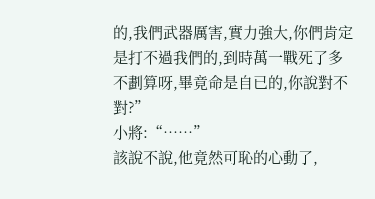的,我們武器厲害,實力強大,你們肯定是打不過我們的,到時萬一戰死了多不劃算呀,畢竟命是自已的,你說對不對?”
小將:“……”
該說不說,他竟然可恥的心動了,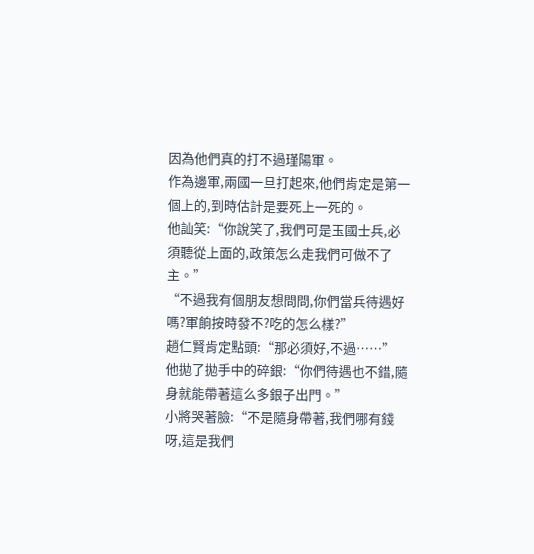因為他們真的打不過瑾陽軍。
作為邊軍,兩國一旦打起來,他們肯定是第一個上的,到時估計是要死上一死的。
他訕笑:“你說笑了,我們可是玉國士兵,必須聽從上面的,政策怎么走我們可做不了主。”
“不過我有個朋友想問問,你們當兵待遇好嗎?軍餉按時發不?吃的怎么樣?”
趙仁賢肯定點頭:“那必須好,不過……”
他拋了拋手中的碎銀:“你們待遇也不錯,隨身就能帶著這么多銀子出門。”
小將哭著臉:“不是隨身帶著,我們哪有錢呀,這是我們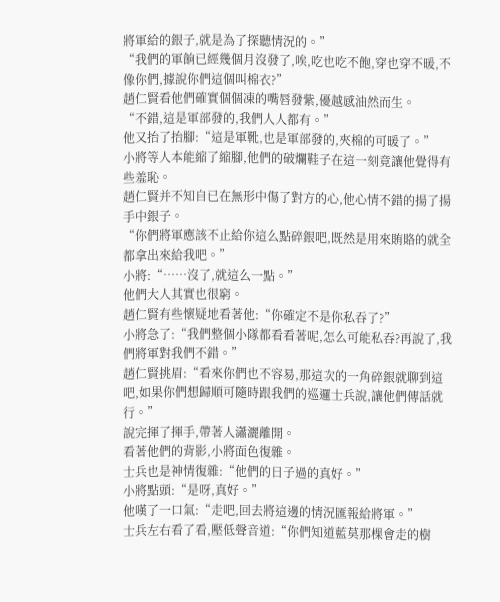將軍給的銀子,就是為了探聽情況的。”
“我們的軍餉已經幾個月沒發了,唉,吃也吃不飽,穿也穿不暖,不像你們,據說你們這個叫棉衣?”
趙仁賢看他們確實個個凍的嘴唇發紫,優越感油然而生。
“不錯,這是軍部發的,我們人人都有。”
他又抬了抬腳:“這是軍靴,也是軍部發的,夾棉的可暖了。”
小將等人本能縮了縮腳,他們的破爛鞋子在這一刻竟讓他覺得有些羞恥。
趙仁賢并不知自已在無形中傷了對方的心,他心情不錯的揚了揚手中銀子。
“你們將軍應該不止給你這么點碎銀吧,既然是用來賄賂的就全都拿出來給我吧。”
小將:“……沒了,就這么一點。”
他們大人其實也很窮。
趙仁賢有些懷疑地看著他:“你確定不是你私吞了?”
小將急了:“我們整個小隊都看看著呢,怎么可能私吞?再說了,我們將軍對我們不錯。”
趙仁賢挑眉:“看來你們也不容易,那這次的一角碎銀就聊到這吧,如果你們想歸順可隨時跟我們的巡邏士兵說,讓他們傳話就行。”
說完揮了揮手,帶著人瀟灑離開。
看著他們的背影,小將面色復雜。
士兵也是神情復雜:“他們的日子過的真好。”
小將點頭:“是呀,真好。”
他嘆了一口氣:“走吧,回去將這邊的情況匯報給將軍。”
士兵左右看了看,壓低聲音道:“你們知道藍莫那棵會走的樹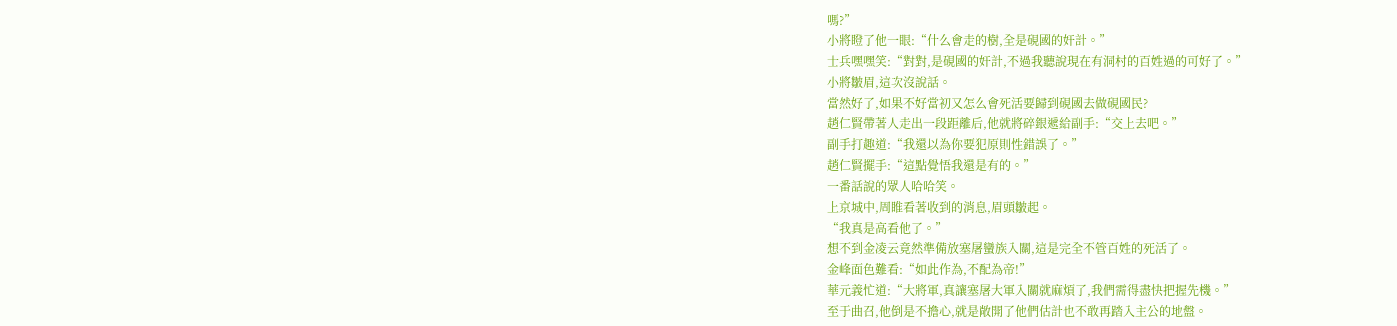嗎?”
小將瞪了他一眼:“什么會走的樹,全是硯國的奸計。”
士兵嘿嘿笑:“對對,是硯國的奸計,不過我聽說現在有洞村的百姓過的可好了。”
小將皺眉,這次沒說話。
當然好了,如果不好當初又怎么會死活要歸到硯國去做硯國民?
趙仁賢帶著人走出一段距離后,他就將碎銀遞給副手:“交上去吧。”
副手打趣道:“我還以為你要犯原則性錯誤了。”
趙仁賢擺手:“這點覺悟我還是有的。”
一番話說的眾人哈哈笑。
上京城中,周睢看著收到的消息,眉頭皺起。
“我真是高看他了。”
想不到金凌云竟然準備放塞屠蠻族入關,這是完全不管百姓的死活了。
金峰面色難看:“如此作為,不配為帝!”
華元義忙道:“大將軍,真讓塞屠大軍入關就麻煩了,我們需得盡快把握先機。”
至于曲召,他倒是不擔心,就是敞開了他們估計也不敢再踏入主公的地盤。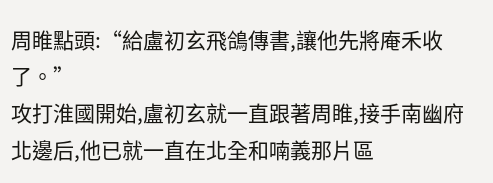周睢點頭:“給盧初玄飛鴿傳書,讓他先將庵禾收了。”
攻打淮國開始,盧初玄就一直跟著周睢,接手南幽府北邊后,他已就一直在北全和喃義那片區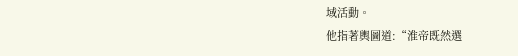域活動。
他指著輿圖道:“淮帝既然選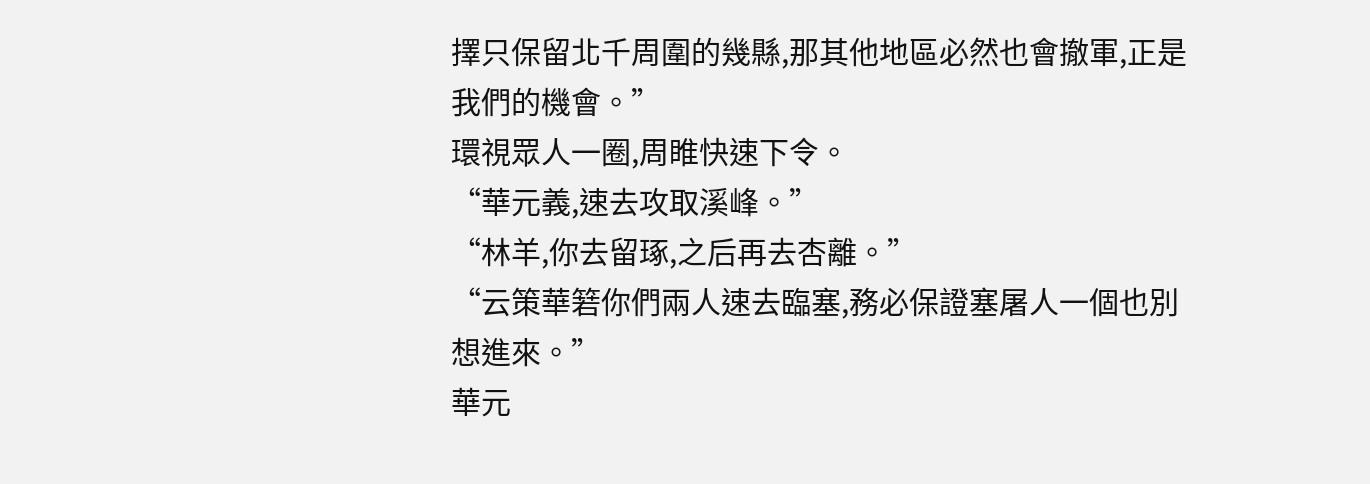擇只保留北千周圍的幾縣,那其他地區必然也會撤軍,正是我們的機會。”
環視眾人一圈,周睢快速下令。
“華元義,速去攻取溪峰。”
“林羊,你去留琢,之后再去杏離。”
“云策華箬你們兩人速去臨塞,務必保證塞屠人一個也別想進來。”
華元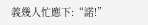義幾人忙應下:“諾!”